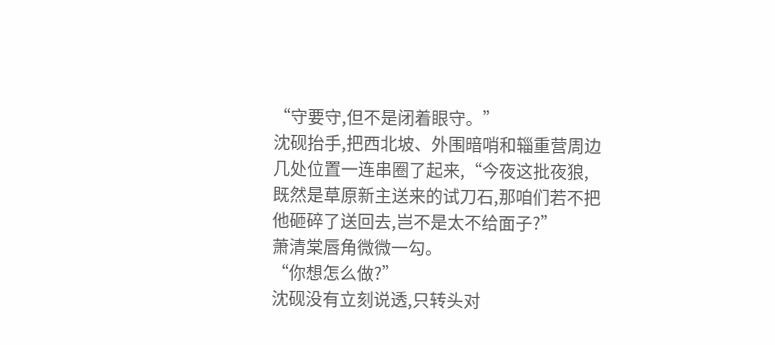“守要守,但不是闭着眼守。”
沈砚抬手,把西北坡、外围暗哨和辎重营周边几处位置一连串圈了起来,“今夜这批夜狼,既然是草原新主送来的试刀石,那咱们若不把他砸碎了送回去,岂不是太不给面子?”
萧清棠唇角微微一勾。
“你想怎么做?”
沈砚没有立刻说透,只转头对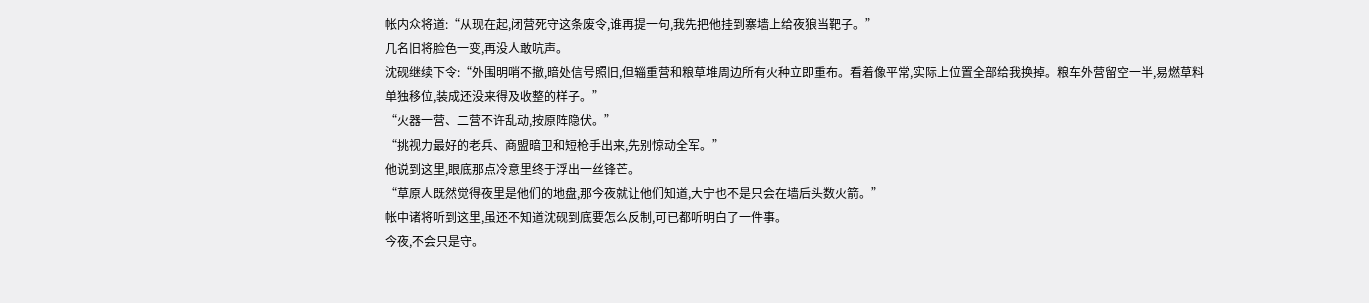帐内众将道:“从现在起,闭营死守这条废令,谁再提一句,我先把他挂到寨墙上给夜狼当靶子。”
几名旧将脸色一变,再没人敢吭声。
沈砚继续下令:“外围明哨不撤,暗处信号照旧,但辎重营和粮草堆周边所有火种立即重布。看着像平常,实际上位置全部给我换掉。粮车外营留空一半,易燃草料单独移位,装成还没来得及收整的样子。”
“火器一营、二营不许乱动,按原阵隐伏。”
“挑视力最好的老兵、商盟暗卫和短枪手出来,先别惊动全军。”
他说到这里,眼底那点冷意里终于浮出一丝锋芒。
“草原人既然觉得夜里是他们的地盘,那今夜就让他们知道,大宁也不是只会在墙后头数火箭。”
帐中诸将听到这里,虽还不知道沈砚到底要怎么反制,可已都听明白了一件事。
今夜,不会只是守。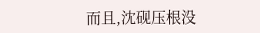而且,沈砚压根没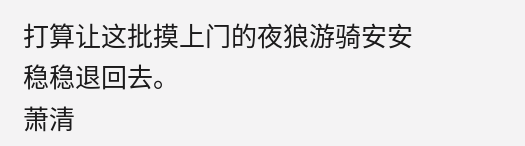打算让这批摸上门的夜狼游骑安安稳稳退回去。
萧清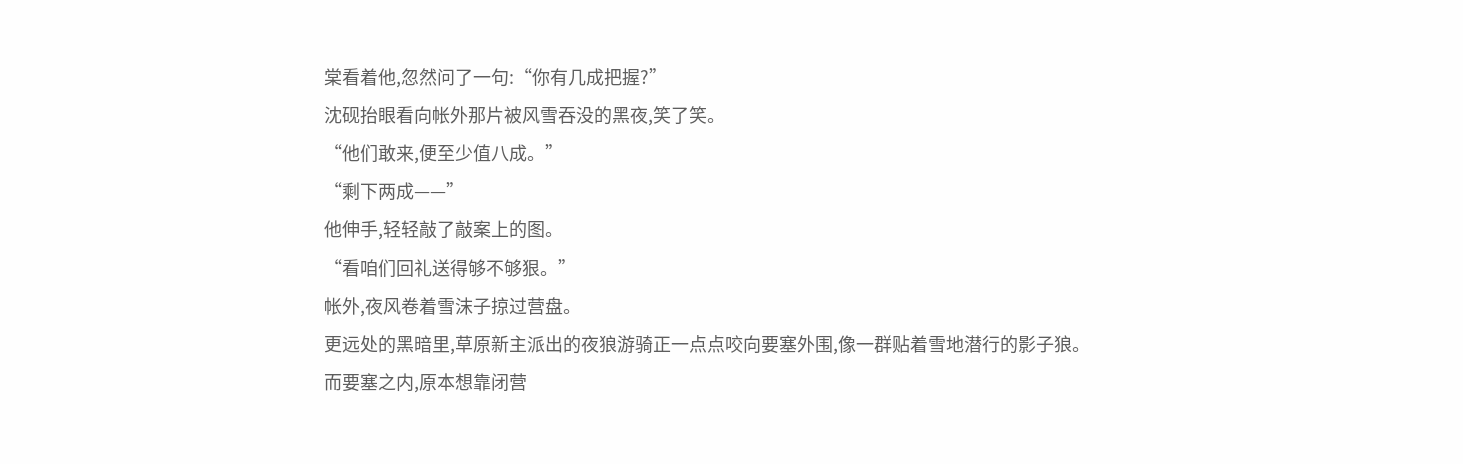棠看着他,忽然问了一句:“你有几成把握?”
沈砚抬眼看向帐外那片被风雪吞没的黑夜,笑了笑。
“他们敢来,便至少值八成。”
“剩下两成——”
他伸手,轻轻敲了敲案上的图。
“看咱们回礼送得够不够狠。”
帐外,夜风卷着雪沫子掠过营盘。
更远处的黑暗里,草原新主派出的夜狼游骑正一点点咬向要塞外围,像一群贴着雪地潜行的影子狼。
而要塞之内,原本想靠闭营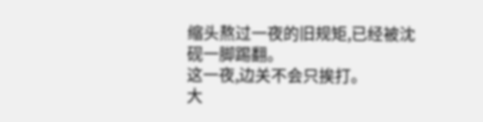缩头熬过一夜的旧规矩,已经被沈砚一脚踢翻。
这一夜,边关不会只挨打。
大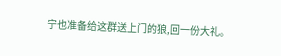宁也准备给这群送上门的狼,回一份大礼。